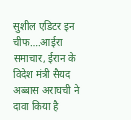सुशील एडिटर इन चीफ….आईरा समाचार, ईरान के विदेश मंत्री सैयद अब्बास अराघची ने दावा किया है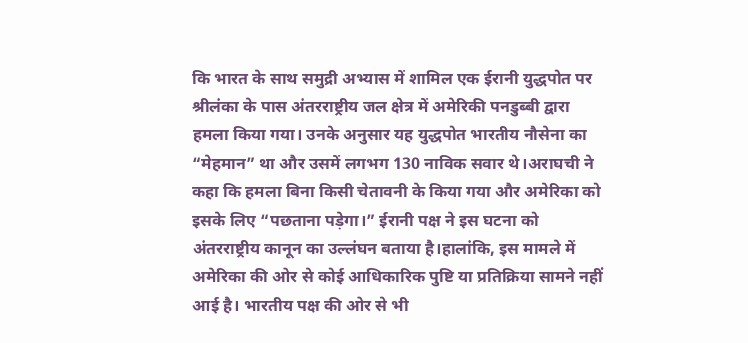कि भारत के साथ समुद्री अभ्यास में शामिल एक ईरानी युद्धपोत पर श्रीलंका के पास अंतरराष्ट्रीय जल क्षेत्र में अमेरिकी पनडुब्बी द्वारा हमला किया गया। उनके अनुसार यह युद्धपोत भारतीय नौसेना का “मेहमान” था और उसमें लगभग 130 नाविक सवार थे।अराघची ने कहा कि हमला बिना किसी चेतावनी के किया गया और अमेरिका को इसके लिए “पछताना पड़ेगा।” ईरानी पक्ष ने इस घटना को अंतरराष्ट्रीय कानून का उल्लंघन बताया है।हालांकि, इस मामले में अमेरिका की ओर से कोई आधिकारिक पुष्टि या प्रतिक्रिया सामने नहीं आई है। भारतीय पक्ष की ओर से भी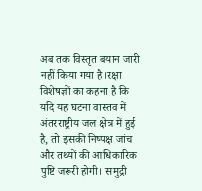अब तक विस्तृत बयान जारी नहीं किया गया है।रक्षा विशेषज्ञों का कहना है कि यदि यह घटना वास्तव में अंतरराष्ट्रीय जल क्षेत्र में हुई है, तो इसकी निष्पक्ष जांच और तथ्यों की आधिकारिक पुष्टि जरूरी होगी। समुद्री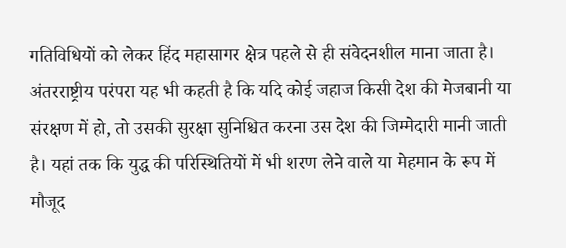गतिविधियों को लेकर हिंद महासागर क्षेत्र पहले से ही संवेदनशील माना जाता है।
अंतरराष्ट्रीय परंपरा यह भी कहती है कि यदि कोई जहाज किसी देश की मेजबानी या संरक्षण में हो, तो उसकी सुरक्षा सुनिश्चित करना उस देश की जिम्मेदारी मानी जाती है। यहां तक कि युद्ध की परिस्थितियों में भी शरण लेने वाले या मेहमान के रूप में मौजूद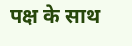पक्ष के साथ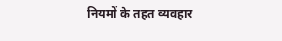नियमों के तहत व्यवहार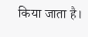किया जाता है।